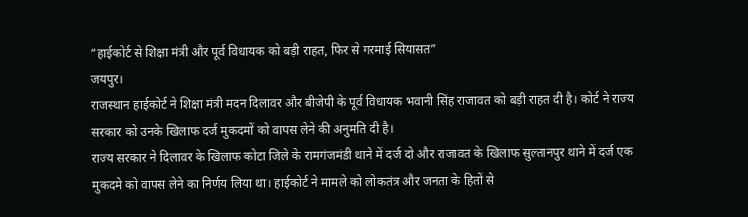“हाईकोर्ट से शिक्षा मंत्री और पूर्व विधायक को बड़ी राहत, फिर से गरमाई सियासत”
जयपुर।
राजस्थान हाईकोर्ट ने शिक्षा मंत्री मदन दिलावर और बीजेपी के पूर्व विधायक भवानी सिंह राजावत को बड़ी राहत दी है। कोर्ट ने राज्य सरकार को उनके खिलाफ दर्ज मुकदमों को वापस लेने की अनुमति दी है।
राज्य सरकार ने दिलावर के खिलाफ कोटा जिले के रामगंजमंडी थाने में दर्ज दो और राजावत के खिलाफ सुल्तानपुर थाने में दर्ज एक मुकदमे को वापस लेने का निर्णय लिया था। हाईकोर्ट ने मामले को लोकतंत्र और जनता के हितों से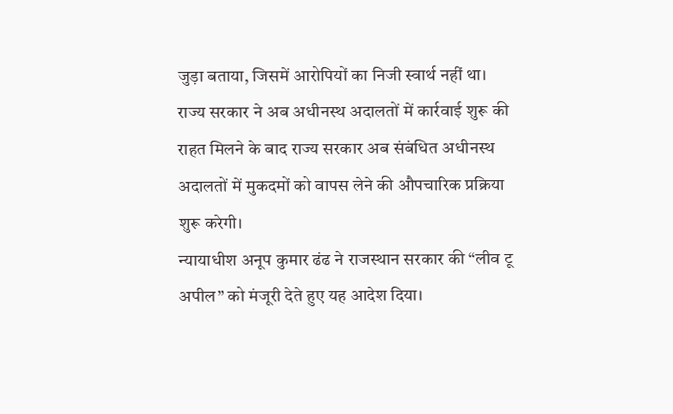जुड़ा बताया, जिसमें आरोपियों का निजी स्वार्थ नहीं था।
राज्य सरकार ने अब अधीनस्थ अदालतों में कार्रवाई शुरू की
राहत मिलने के बाद राज्य सरकार अब संबंधित अधीनस्थ अदालतों में मुकदमों को वापस लेने की औपचारिक प्रक्रिया शुरू करेगी।
न्यायाधीश अनूप कुमार ढंढ ने राजस्थान सरकार की “लीव टू अपील” को मंजूरी देते हुए यह आदेश दिया।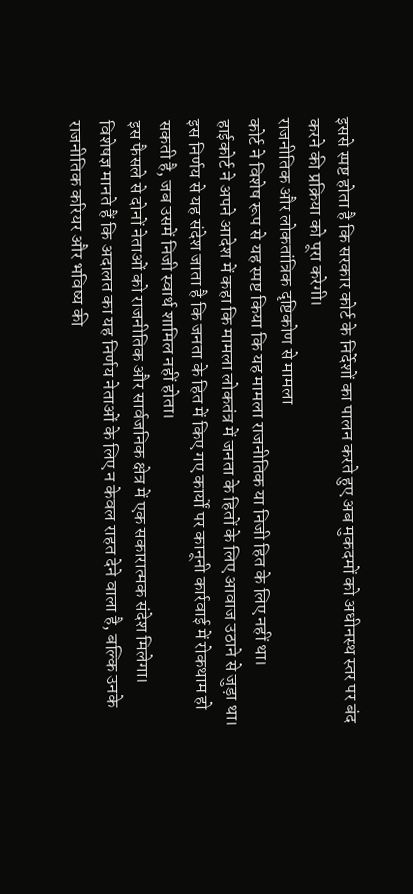इससे स्पष्ट होता है कि सरकार कोर्ट के निर्देशों का पालन करते हुए अब मुकदमों को अधीनस्थ स्तर पर बंद करने की प्रक्रिया को पूरा करेगी।
राजनीतिक और लोकतांत्रिक दृष्टिकोण से मामला
कोर्ट ने विशेष रूप से यह स्पष्ट किया कि यह मामला राजनीतिक या निजी हित के लिए नहीं था।
हाईकोर्ट ने अपने आदेश में कहा कि मामला लोकतंत्र में जनता के हितों के लिए आवाज उठाने से जुड़ा था। इस निर्णय से यह संदेश जाता है कि जनता के हित में किए गए कार्यों पर कानूनी कार्रवाई में रोकथाम हो सकती है, जब उसमें निजी स्वार्थ शामिल नहीं होता।
इस फैसले से दोनों नेताओं को राजनीतिक और सार्वजनिक क्षेत्र में एक सकारात्मक संदेश मिलेगा।
विशेषज्ञ मानते हैं कि अदालत का यह निर्णय नेताओं के लिए न केवल राहत देने वाला है, बल्कि उनके राजनीतिक करियर और भविष्य की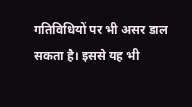गतिविधियों पर भी असर डाल सकता है। इससे यह भी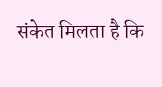संकेत मिलता है कि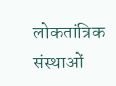लोकतांत्रिक संस्थाओं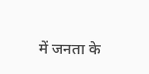में जनता के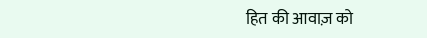हित की आवाज़ को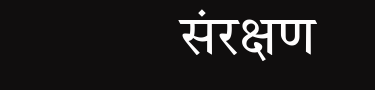संरक्षण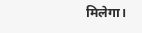मिलेगा।